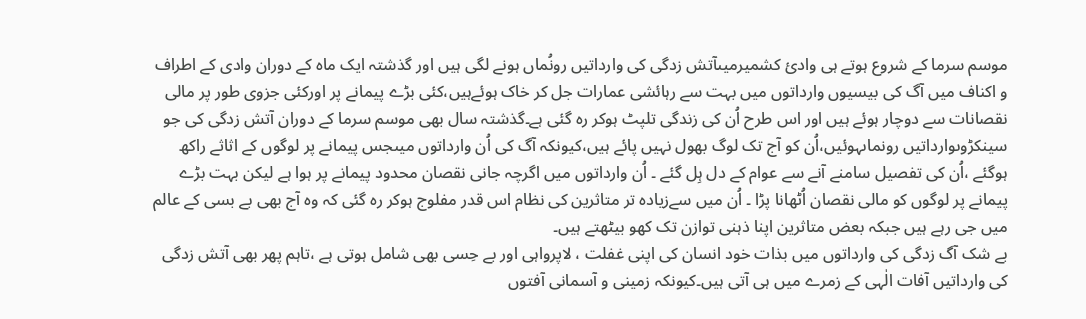موسم سرما کے شروع ہوتے ہی وادیٔ کشمیرمیںآتش زدگی کی وارداتیں رونُماں ہونے لگی ہیں اور گذشتہ ایک ماہ کے دوران وادی کے اطراف و اکناف میں آگ کی بیسیوں وارداتوں میں بہت سے رہائشی عمارات جل کر خاک ہوئےہیں،کئی بڑے پیمانے پر اورکئی جزوی طور پر مالی نقصانات سے دوچار ہوئے ہیں اور اس طرح اُن کی زندگی تلپٹ ہوکر رہ گئی ہے۔گذشتہ سال بھی موسم سرما کے دوران آتش زدگی کی جو سینکڑوںوارداتیں رونماںہوئیں،اُن کو آج تک لوگ بھول نہیں پائے ہیں،کیونکہ آگ کی اُن وارداتوں میںجس پیمانے پر لوگوں کے اثاثے راکھ ہوگئے ،اُن کی تفصیل سامنے آنے سے عوام کے دل ہِل گئے ۔ اُن وارداتوں میں اگرچہ جانی نقصان محدود پیمانے پر ہوا ہے لیکن بہت بڑے پیمانے پر لوگوں کو مالی نقصان اُٹھانا پڑا ۔ اُن میں سےزیادہ تر متاثرین کی نظام اس قدر مفلوج ہوکر رہ گئی کہ وہ آج بھی بے بسی کے عالم میں جی رہے ہیں جبکہ بعض متاثرین اپنا ذہنی توازن تک کھو بیٹھتے ہیں۔
بے شک آگ زدگی کی وارداتوں میں بذات خود انسان کی اپنی غفلت ، لاپرواہی اور بے حِسی بھی شامل ہوتی ہے ،تاہم پھر بھی آتش زدگی کی وارداتیں آفات الٰہی کے زمرے میں ہی آتی ہیں۔کیونکہ زمینی و آسمانی آفتوں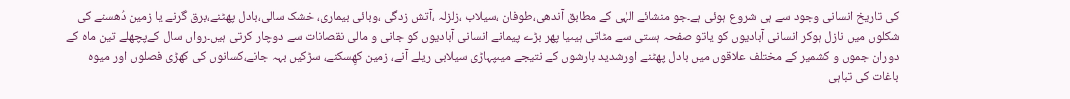کی تاریخ انسانی وجود سے ہی شروع ہوئی ہے۔جو منشائے الہٰی کے مطابق آندھی،طوفان ،سیلاب ،زلزلہ ،آتش زدگی ،وبائی بیماری، خشک سالی،بادل پھٹنے،برق گرنے یا زمین دُھسنے کی شکلوں میں نازل ہوکر انسانی آبادیوں کو یاتو صفحہ ہستی سے مٹاتی ہیںیا پھر بڑے پیمانے انسانی آبادیوں کو جانی و مالی نقصانات سے دوچار کرتی ہیں۔رواں سال کےپچھلے تین ماہ کے دوران جموں و کشمیر کے مختلف علاقوں میں بادل پھٹنے اورشدید بارشوں کے نتیجے میںپہاڑی سیلابی ریلے آنے، زمین کھِسکنے، سڑکیں بہہ جانے،کسانوں کی کھڑی فصلوں اور میوہ باغات کی تباہی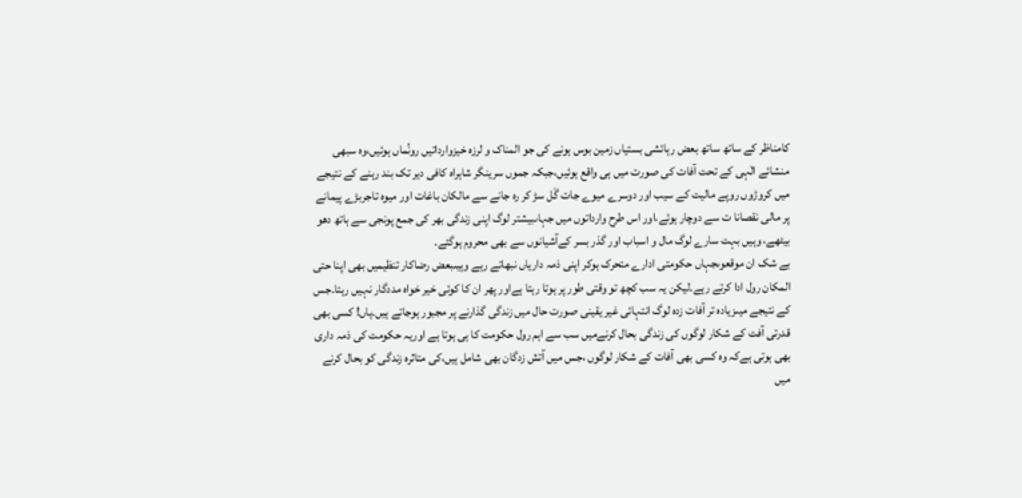کامناظر کے ساتھ ساتھ بعض رہائشی بستیاں زمین بوس ہونے کی جو المناک و لرزہ خیزوارداتیں رونُماں ہوئیں،وہ سبھی منشائے الٰہی کے تحت آفات کی صورت میں ہی واقع ہوئیں،جبکہ جموں سرینگر شاہراہ کافی دیر تک بند رہنے کے نتیجے میں کروڑوں روپے مالیت کے سیب اور دوسرے میوے جات گَل سڑ کر رہ جانے سے مالکان باغات اور میوہ تاجربڑے پیمانے پر مالی نقصانا ت سے دوچار ہوئے،اور اس طرح وارداتوں میں جہاںبیشتر لوگ اپنی زندگی بھر کی جمع پونجی سے ہاتھ دھو بیٹھے، وہیں بہت سارے لوگ مال و اسباب اور گذر بسر کےآشیانوں سے بھی محروم ہوگئے۔
بے شک ان موقعوںجہاں حکومتی ادارے متحرک ہوکر اپنی ذمہ داریاں نبھاتے رہے وہیںبعض رضاکار تنظیمیں بھی اپنا حتی المکان رول ادا کرتے رہے۔لیکن یہ سب کچھ تو وقتی طور پر ہوتا رہتا ہےاور پھر ان کا کوئی خیر خواہ مددگار نہیں رہتا۔جس کے نتیجے میںزیادہ تر آفات زدہ لوگ انتہائی غیر یقینی صورت حال میں زندگی گذارنے پر مجبور ہوجاتے ہیں۔ہاں! کسی بھی قدرتی آفت کے شکار لوگوں کی زندگی بحال کرنےمیں سب سے اہم رول حکومت کا ہی ہوتا ہے اوریہ حکومت کی ذمہ داری بھی ہوتی ہےکہ وہ کسی بھی آفات کے شکار لوگوں ،جس میں آتش زدگان بھی شامل ہیں،کی متاثرہ زندگی کو بحال کرنے میں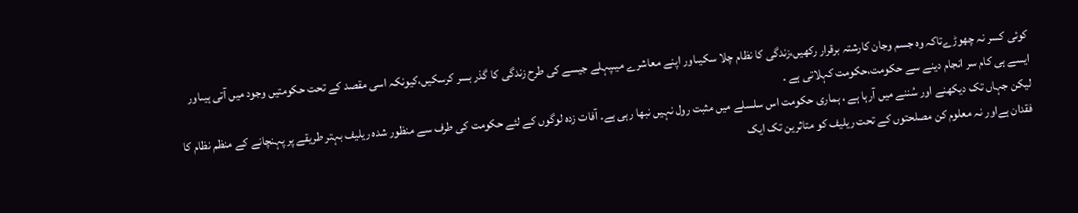کوئی کسر نہ چھوڑےتاکہ وہ جسم وجان کارشتہ برقرار رکھیں،زندگی کا نظام چلا سکیںاور اپنے معاشرے میںپہلے جیسے کی طرح زندگی کا گذر بسر کرسکیں،کیونکہ اسی مقصد کے تحت حکومتیں وجود میں آتی ہیںاور ایسے ہی کام سر انجام دینے سے حکومت،حکومت کہلاتی ہے ۔
لیکن جہاں تک دیکھنے اور سُننے میں آرہا ہے ، ہماری حکومت اس سلسلے میں مثبت رول نہیں نبھا رہی ہے۔ آفات زدہ لوگوں کے لئے حکومت کی طرف سے منظور شدہ ریلیف بہتر طریقے پر پہنچانے کے منظم نظام کا فقدان ہےاور نہ معلوم کن مصلحتوں کے تحت ریلیف کو متاثرین تک ایک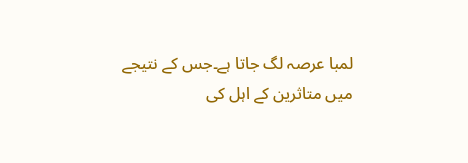لمبا عرصہ لگ جاتا ہے۔جس کے نتیجے میں متاثرین کے اہل کی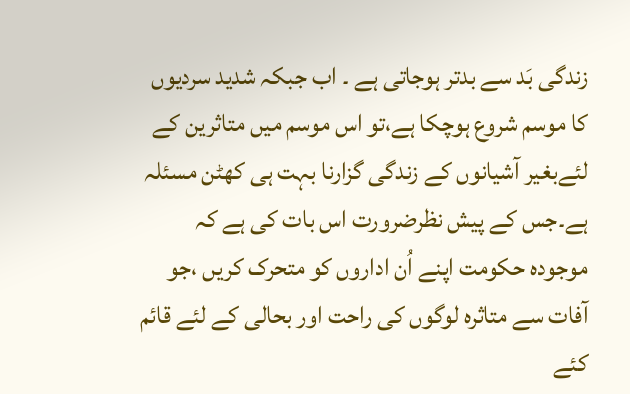زندگی بَد سے بدتر ہوجاتی ہے ۔ اب جبکہ شدید سردیوں کا موسم شروع ہوچکا ہے،تو اس موسم میں متاثرین کے لئےبغیر آشیانوں کے زندگی گزارنا بہت ہی کھٹن مسئلہ ہے۔جس کے پیش نظرضرورت اس بات کی ہے کہ موجودہ حکومت اپنے اُن اداروں کو متحرک کریں ،جو آفات سے متاثرہ لوگوں کی راحت اور بحالی کے لئے قائم کئے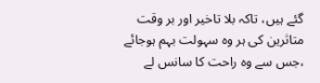گئے ہیں، تاکہ بلا تاخیر اور بر وقت متاثرین کی ہر وہ سہولت بہم ہوجائے ،جس سے وہ راحت کا سانس لے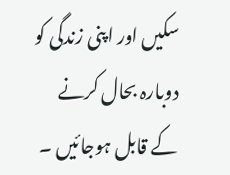سکیں اور اپنی زندگی کو دوبارہ بحال کرنے کے قابل ہوجائیں ۔